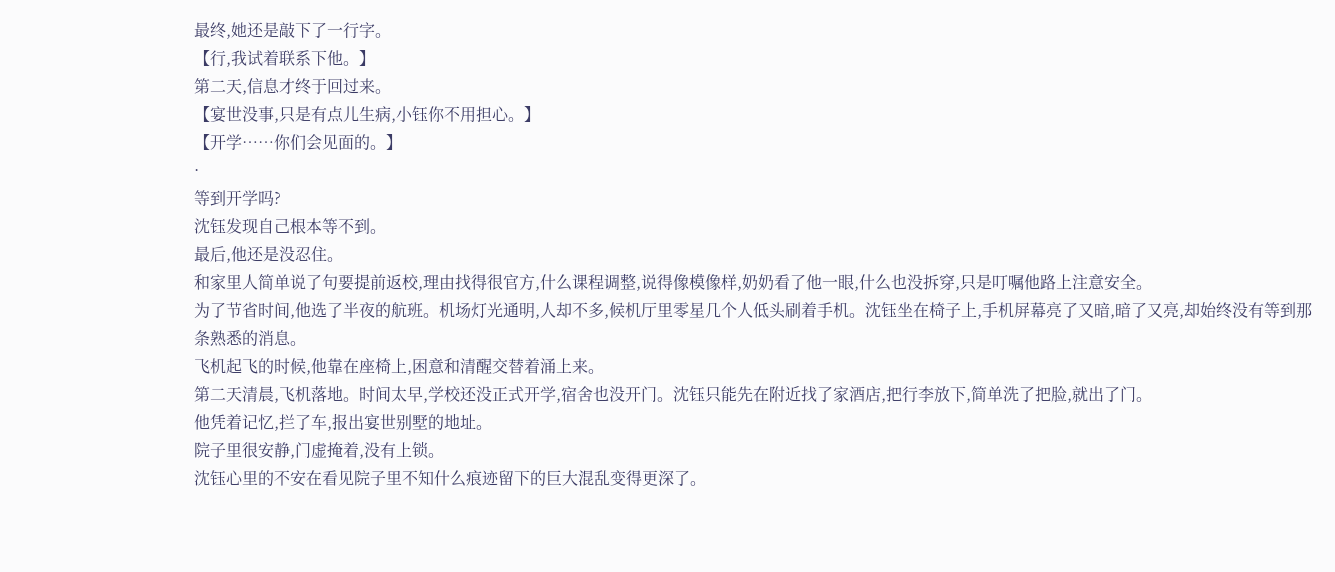最终,她还是敲下了一行字。
【行,我试着联系下他。】
第二天,信息才终于回过来。
【宴世没事,只是有点儿生病,小钰你不用担心。】
【开学……你们会见面的。】
·
等到开学吗?
沈钰发现自己根本等不到。
最后,他还是没忍住。
和家里人简单说了句要提前返校,理由找得很官方,什么课程调整,说得像模像样,奶奶看了他一眼,什么也没拆穿,只是叮嘱他路上注意安全。
为了节省时间,他选了半夜的航班。机场灯光通明,人却不多,候机厅里零星几个人低头刷着手机。沈钰坐在椅子上,手机屏幕亮了又暗,暗了又亮,却始终没有等到那条熟悉的消息。
飞机起飞的时候,他靠在座椅上,困意和清醒交替着涌上来。
第二天清晨,飞机落地。时间太早,学校还没正式开学,宿舍也没开门。沈钰只能先在附近找了家酒店,把行李放下,简单洗了把脸,就出了门。
他凭着记忆,拦了车,报出宴世别墅的地址。
院子里很安静,门虚掩着,没有上锁。
沈钰心里的不安在看见院子里不知什么痕迹留下的巨大混乱变得更深了。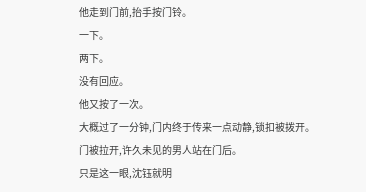他走到门前,抬手按门铃。
一下。
两下。
没有回应。
他又按了一次。
大概过了一分钟,门内终于传来一点动静,锁扣被拨开。
门被拉开,许久未见的男人站在门后。
只是这一眼,沈钰就明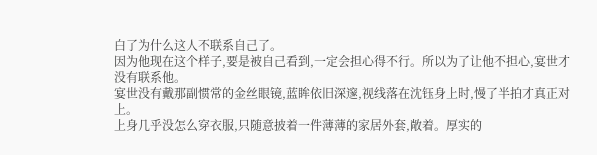白了为什么这人不联系自己了。
因为他现在这个样子,要是被自己看到,一定会担心得不行。所以为了让他不担心,宴世才没有联系他。
宴世没有戴那副惯常的金丝眼镜,蓝眸依旧深邃,视线落在沈钰身上时,慢了半拍才真正对上。
上身几乎没怎么穿衣服,只随意披着一件薄薄的家居外套,敞着。厚实的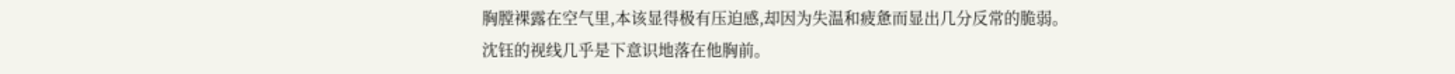胸膛裸露在空气里,本该显得极有压迫感,却因为失温和疲惫而显出几分反常的脆弱。
沈钰的视线几乎是下意识地落在他胸前。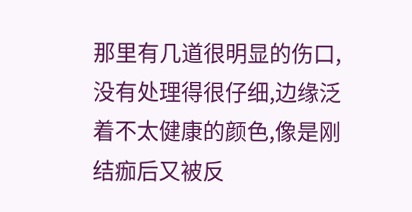那里有几道很明显的伤口,没有处理得很仔细,边缘泛着不太健康的颜色,像是刚结痂后又被反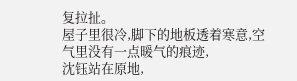复拉扯。
屋子里很冷,脚下的地板透着寒意,空气里没有一点暖气的痕迹,
沈钰站在原地,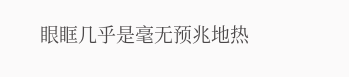眼眶几乎是毫无预兆地热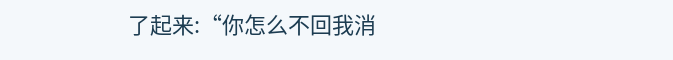了起来:“你怎么不回我消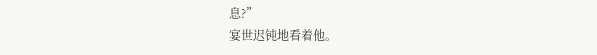息?”
宴世迟钝地看着他。